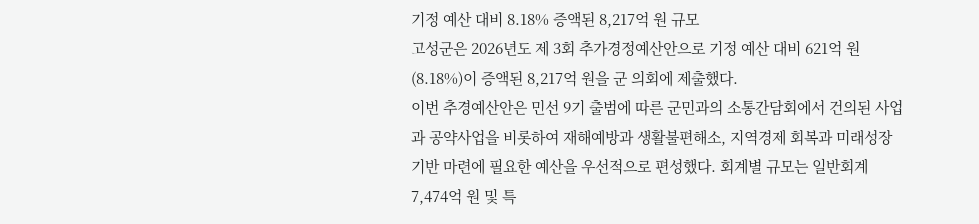기정 예산 대비 8.18% 증액된 8,217억 원 규모
고성군은 2026년도 제 3회 추가경정예산안으로 기정 예산 대비 621억 원(8.18%)이 증액된 8,217억 원을 군 의회에 제출했다.
이번 추경예산안은 민선 9기 출범에 따른 군민과의 소통간담회에서 건의된 사업과 공약사업을 비롯하여 재해예방과 생활불편해소, 지역경제 회복과 미래성장 기반 마련에 필요한 예산을 우선적으로 편성했다. 회계별 규모는 일반회계 7,474억 원 및 특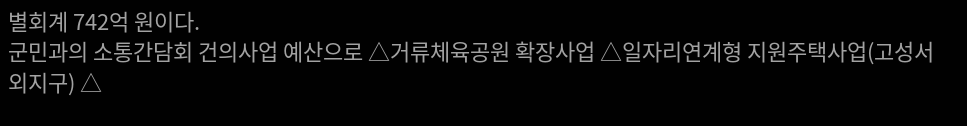별회계 742억 원이다.
군민과의 소통간담회 건의사업 예산으로 △거류체육공원 확장사업 △일자리연계형 지원주택사업(고성서외지구) △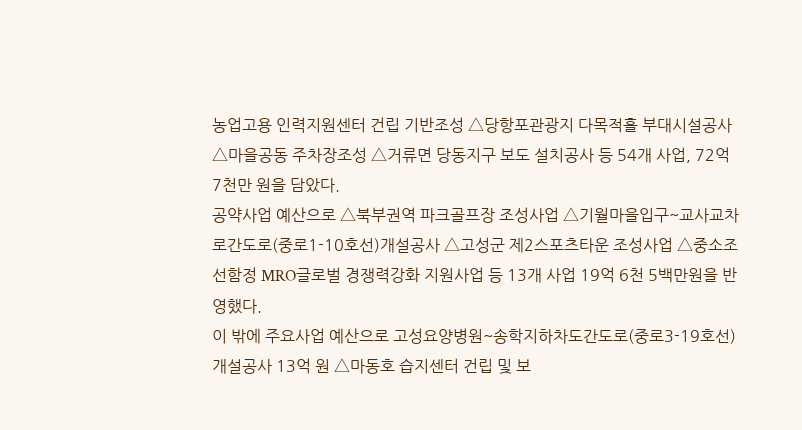농업고용 인력지원센터 건립 기반조성 △당항포관광지 다목적홀 부대시설공사 △마을공동 주차장조성 △거류면 당동지구 보도 설치공사 등 54개 사업, 72억 7천만 원을 담았다.
공약사업 예산으로 △북부권역 파크골프장 조성사업 △기월마을입구~교사교차로간도로(중로1-10호선)개설공사 △고성군 제2스포츠타운 조성사업 △중소조선함정 MRO글로벌 경쟁력강화 지원사업 등 13개 사업 19억 6천 5백만원을 반영했다.
이 밖에 주요사업 예산으로 고성요양병원~송학지하차도간도로(중로3-19호선)개설공사 13억 원 △마동호 습지센터 건립 및 보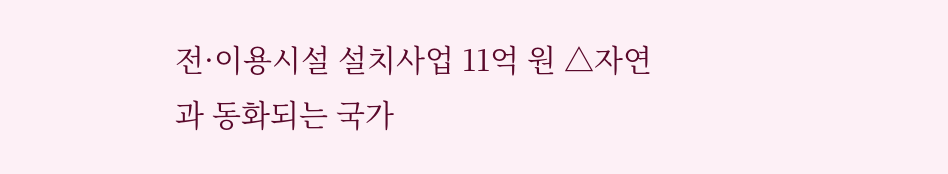전·이용시설 설치사업 11억 원 △자연과 동화되는 국가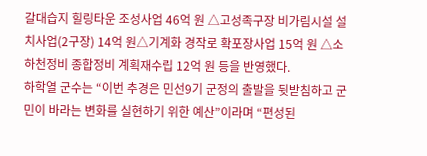갈대습지 힐링타운 조성사업 46억 원 △고성족구장 비가림시설 설치사업(2구장) 14억 원△기계화 경작로 확포장사업 15억 원 △소하천정비 종합정비 계획재수립 12억 원 등을 반영했다.
하학열 군수는 “이번 추경은 민선9기 군정의 출발을 뒷받침하고 군민이 바라는 변화를 실현하기 위한 예산”이라며 “편성된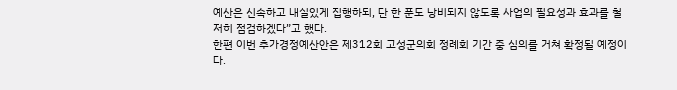예산은 신속하고 내실있게 집행하되, 단 한 푼도 낭비되지 않도록 사업의 필요성과 효과를 철저히 점검하겠다”고 했다.
한편 이번 추가경정예산안은 제312회 고성군의회 정례회 기간 중 심의를 거쳐 확정될 예정이다.